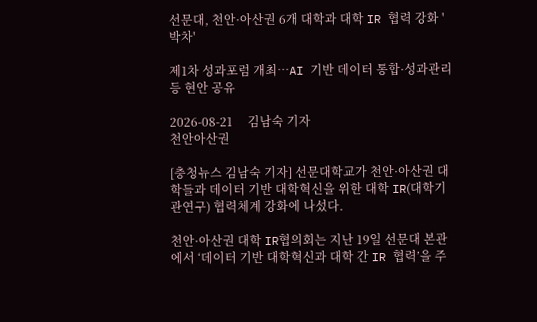선문대, 천안·아산권 6개 대학과 대학 IR 협력 강화 '박차'

제1차 성과포럼 개최…AI 기반 데이터 통합·성과관리 등 현안 공유

2026-08-21     김남숙 기자
천안아산권

[충청뉴스 김남숙 기자] 선문대학교가 천안·아산권 대학들과 데이터 기반 대학혁신을 위한 대학 IR(대학기관연구) 협력체계 강화에 나섰다.

천안·아산권 대학 IR협의회는 지난 19일 선문대 본관에서 ‘데이터 기반 대학혁신과 대학 간 IR 협력’을 주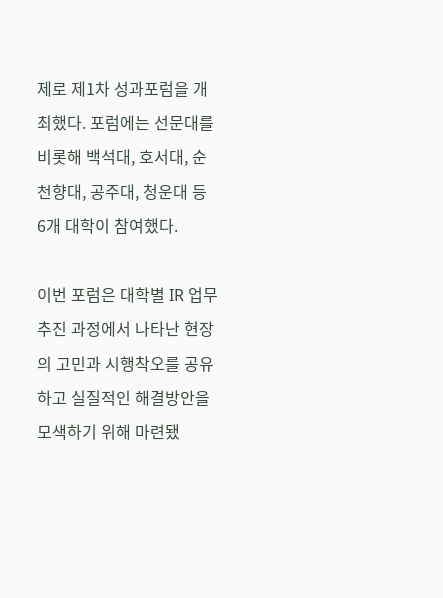제로 제1차 성과포럼을 개최했다. 포럼에는 선문대를 비롯해 백석대, 호서대, 순천향대, 공주대, 청운대 등 6개 대학이 참여했다.

이번 포럼은 대학별 IR 업무 추진 과정에서 나타난 현장의 고민과 시행착오를 공유하고 실질적인 해결방안을 모색하기 위해 마련됐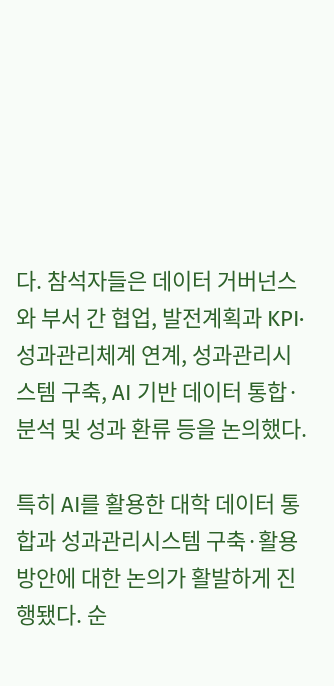다. 참석자들은 데이터 거버넌스와 부서 간 협업, 발전계획과 KPI·성과관리체계 연계, 성과관리시스템 구축, AI 기반 데이터 통합·분석 및 성과 환류 등을 논의했다.

특히 AI를 활용한 대학 데이터 통합과 성과관리시스템 구축·활용 방안에 대한 논의가 활발하게 진행됐다. 순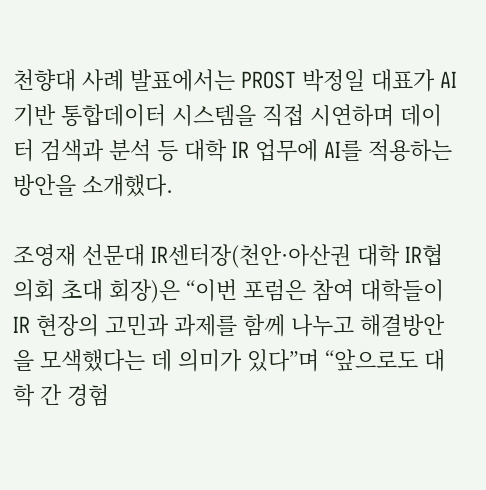천향대 사례 발표에서는 PROST 박정일 대표가 AI 기반 통합데이터 시스템을 직접 시연하며 데이터 검색과 분석 등 대학 IR 업무에 AI를 적용하는 방안을 소개했다.

조영재 선문대 IR센터장(천안·아산권 대학 IR협의회 초대 회장)은 “이번 포럼은 참여 대학들이 IR 현장의 고민과 과제를 함께 나누고 해결방안을 모색했다는 데 의미가 있다”며 “앞으로도 대학 간 경험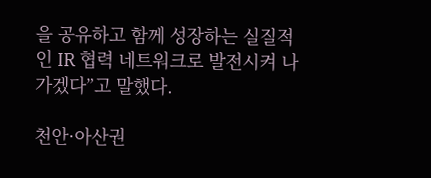을 공유하고 함께 성장하는 실질적인 IR 협력 네트워크로 발전시켜 나가겠다”고 말했다.

천안·아산권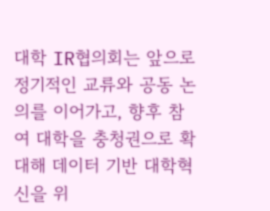대학 IR협의회는 앞으로 정기적인 교류와 공동 논의를 이어가고, 향후 참여 대학을 충청권으로 확대해 데이터 기반 대학혁신을 위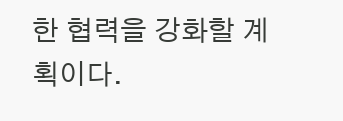한 협력을 강화할 계획이다.